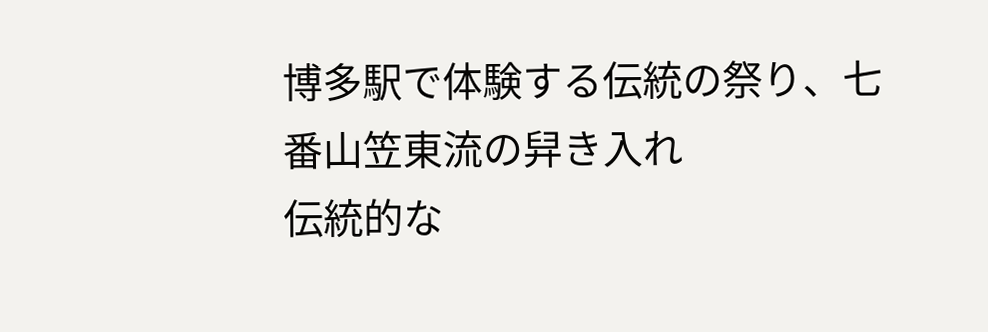博多駅で体験する伝統の祭り、七番山笠東流の舁き入れ
伝統的な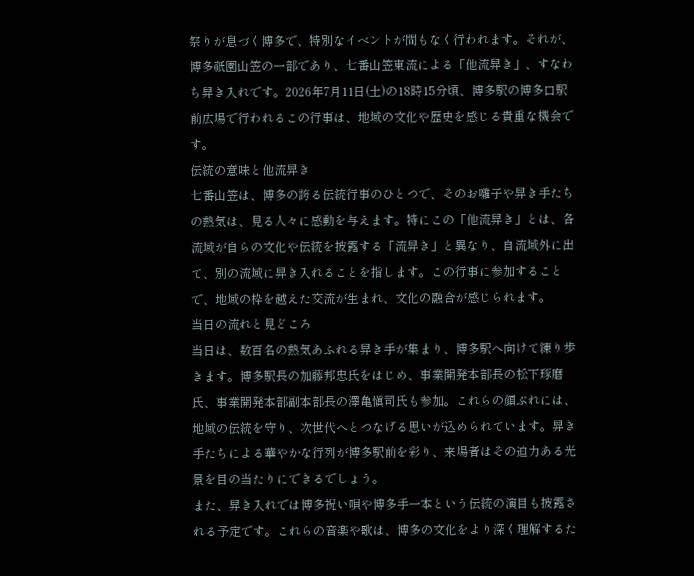祭りが息づく博多で、特別なイベントが間もなく行われます。それが、博多祇園山笠の一部であり、七番山笠東流による「他流舁き」、すなわち舁き入れです。2026年7月11日(土)の18時15分頃、博多駅の博多口駅前広場で行われるこの行事は、地域の文化や歴史を感じる貴重な機会です。
伝統の意味と他流舁き
七番山笠は、博多の誇る伝統行事のひとつで、そのお囃子や舁き手たちの熱気は、見る人々に感動を与えます。特にこの「他流舁き」とは、各流域が自らの文化や伝統を披露する「流舁き」と異なり、自流域外に出て、別の流域に舁き入れることを指します。この行事に参加することで、地域の枠を越えた交流が生まれ、文化の融合が感じられます。
当日の流れと見どころ
当日は、数百名の熱気あふれる舁き手が集まり、博多駅へ向けて練り歩きます。博多駅長の加藤邦忠氏をはじめ、事業開発本部長の松下琢磨氏、事業開発本部副本部長の澤亀愼司氏も参加。これらの顔ぶれには、地域の伝統を守り、次世代へとつなげる思いが込められています。舁き手たちによる華やかな行列が博多駅前を彩り、来場者はその迫力ある光景を目の当たりにできるでしょう。
また、舁き入れでは博多祝い唄や博多手一本という伝統の演目も披露される予定です。これらの音楽や歌は、博多の文化をより深く理解するた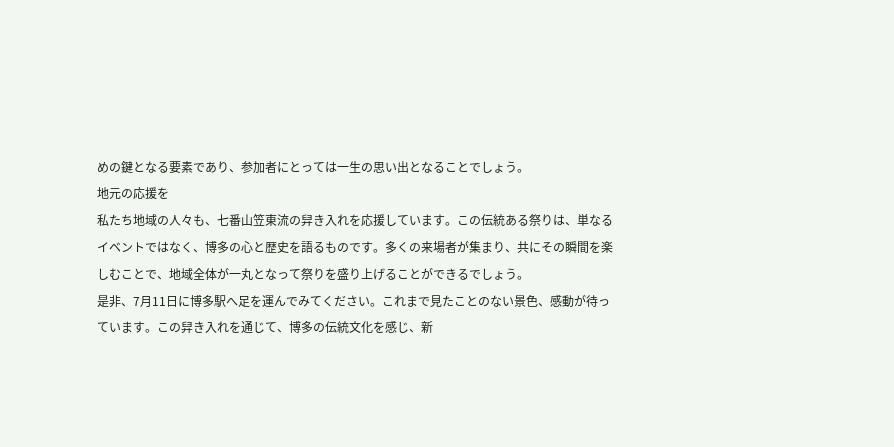めの鍵となる要素であり、参加者にとっては一生の思い出となることでしょう。
地元の応援を
私たち地域の人々も、七番山笠東流の舁き入れを応援しています。この伝統ある祭りは、単なるイベントではなく、博多の心と歴史を語るものです。多くの来場者が集まり、共にその瞬間を楽しむことで、地域全体が一丸となって祭りを盛り上げることができるでしょう。
是非、7月11日に博多駅へ足を運んでみてください。これまで見たことのない景色、感動が待っています。この舁き入れを通じて、博多の伝統文化を感じ、新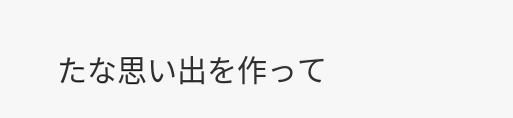たな思い出を作って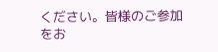ください。皆様のご参加をお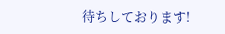待ちしております!